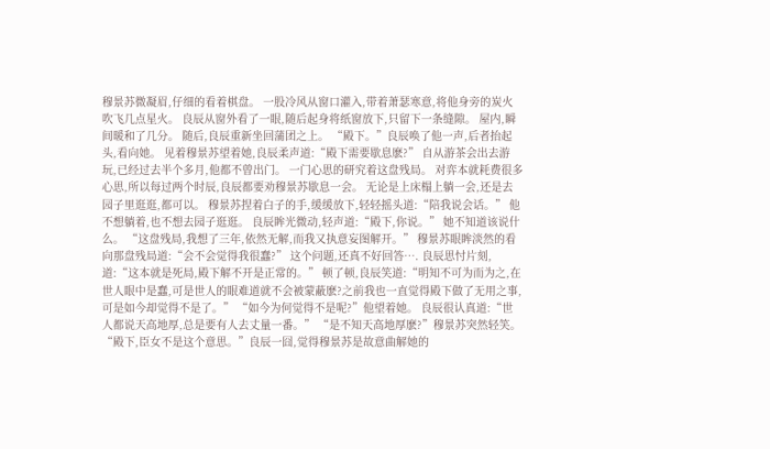穆景苏微凝眉,仔细的看着棋盘。 一股冷风从窗口灌入,带着萧瑟寒意,将他身旁的炭火吹飞几点星火。 良辰从窗外看了一眼,随后起身将纸窗放下,只留下一条缝隙。 屋内,瞬间暖和了几分。 随后,良辰重新坐回蒲团之上。 “殿下。”良辰唤了他一声,后者抬起头,看向她。 见着穆景苏望着她,良辰柔声道:“殿下需要歇息麽?” 自从游茶会出去游玩,已经过去半个多月,他都不曾出门。 一门心思的研究着这盘残局。 对弈本就耗费很多心思,所以每过两个时辰,良辰都要劝穆景苏歇息一会。 无论是上床榻上躺一会,还是去园子里逛逛,都可以。 穆景苏捏着白子的手,缓缓放下,轻轻摇头道:“陪我说会话。” 他不想躺着,也不想去园子逛逛。 良辰眸光微动,轻声道:“殿下,你说。” 她不知道该说什么。 “这盘残局,我想了三年,依然无解,而我又执意妄图解开。” 穆景苏眼眸淡然的看向那盘残局道:“会不会觉得我很蠢?” 这个问题,还真不好回答…. 良辰思忖片刻,道:“这本就是死局,殿下解不开是正常的。” 顿了顿,良辰笑道:“明知不可为而为之,在世人眼中是蠢,可是世人的眼难道就不会被蒙蔽麽?之前我也一直觉得殿下做了无用之事,可是如今却觉得不是了。” “如今为何觉得不是呢?”他望着她。 良辰很认真道:“世人都说天高地厚,总是要有人去丈量一番。” “是不知天高地厚麽?”穆景苏突然轻笑。 “殿下,臣女不是这个意思。”良辰一囧,觉得穆景苏是故意曲解她的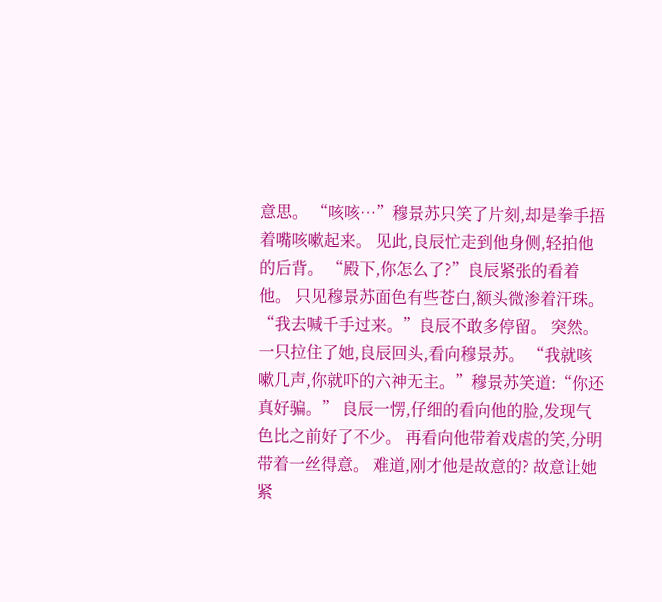意思。 “咳咳…”穆景苏只笑了片刻,却是拳手捂着嘴咳嗽起来。 见此,良辰忙走到他身侧,轻拍他的后背。 “殿下,你怎么了?”良辰紧张的看着他。 只见穆景苏面色有些苍白,额头微渗着汗珠。 “我去喊千手过来。”良辰不敢多停留。 突然。 一只拉住了她,良辰回头,看向穆景苏。 “我就咳嗽几声,你就吓的六神无主。”穆景苏笑道:“你还真好骗。” 良辰一愣,仔细的看向他的脸,发现气色比之前好了不少。 再看向他带着戏虐的笑,分明带着一丝得意。 难道,刚才他是故意的? 故意让她紧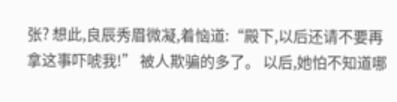张? 想此,良辰秀眉微凝,着恼道:“殿下,以后还请不要再拿这事吓唬我!” 被人欺骗的多了。 以后,她怕不知道哪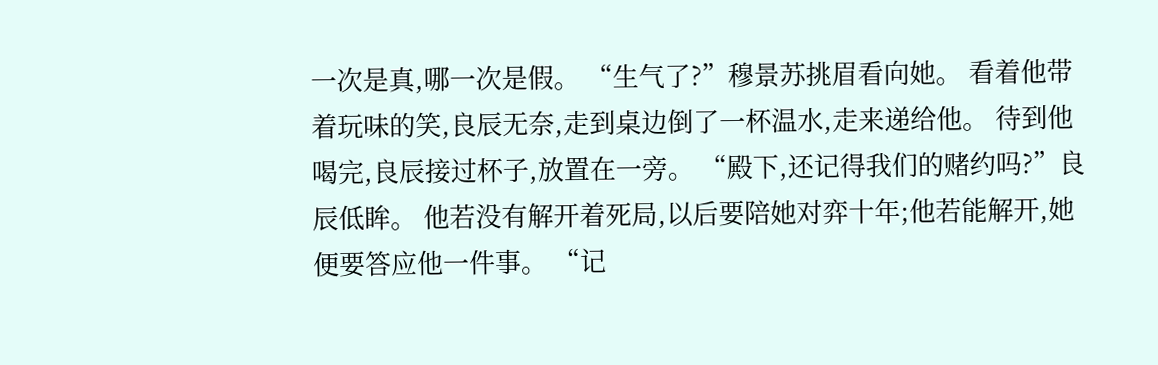一次是真,哪一次是假。 “生气了?”穆景苏挑眉看向她。 看着他带着玩味的笑,良辰无奈,走到桌边倒了一杯温水,走来递给他。 待到他喝完,良辰接过杯子,放置在一旁。 “殿下,还记得我们的赌约吗?”良辰低眸。 他若没有解开着死局,以后要陪她对弈十年;他若能解开,她便要答应他一件事。 “记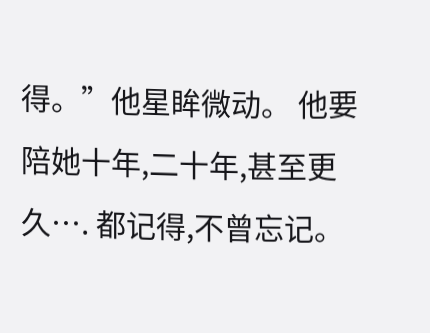得。”他星眸微动。 他要陪她十年,二十年,甚至更久…. 都记得,不曾忘记。